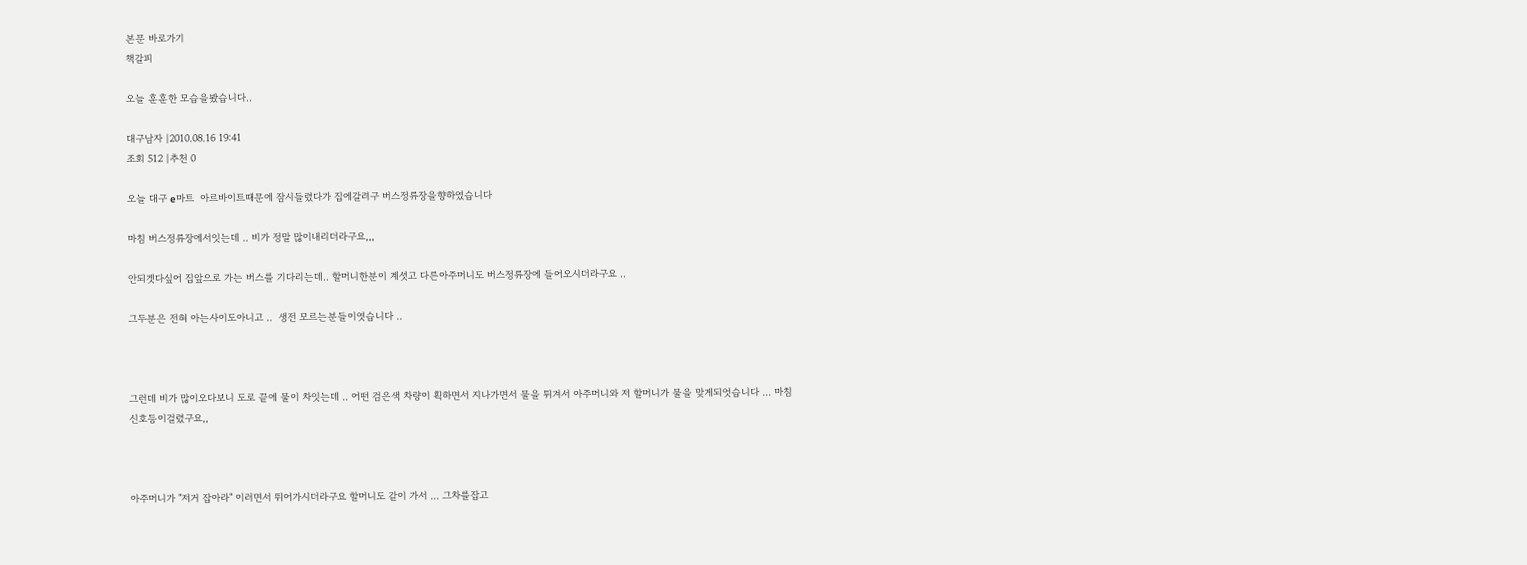본문 바로가기
책갈피

오늘 훈훈한 모습을봤습니다..

대구남자 |2010.08.16 19:41
조회 512 |추천 0

오늘 대구 e마트  아르바이트때문에 잠시들렸다가 집에갈려구 버스정류장을향하였습니다

마침 버스정류장에서잇는데 .. 비가 정말 많이내리더라구요,,,

안되겟다싶어 집앞으로 가는 버스를 기다리는데.. 할머니한분이 계셧고 다른아주머니도 버스정류장에 들어오시더라구요 ..

그두분은 전혀 아는사이도아니고 ..  생전 모르는분들이엿습니다 ..



그런데 비가 많이오다보니 도로 끝에 물이 차잇는데 .. 어떤 검은색 차량이 휙하면서 지나가면서 물을 튀겨서 아주머니와 저 할머니가 물을 맞게되엇습니다 ... 마침  신호등이걸렸구요,,



아주머니가 "저거 잡아라" 이러면서 뛰어가시더라구요 할머니도 같이 가서 ... 그차를잡고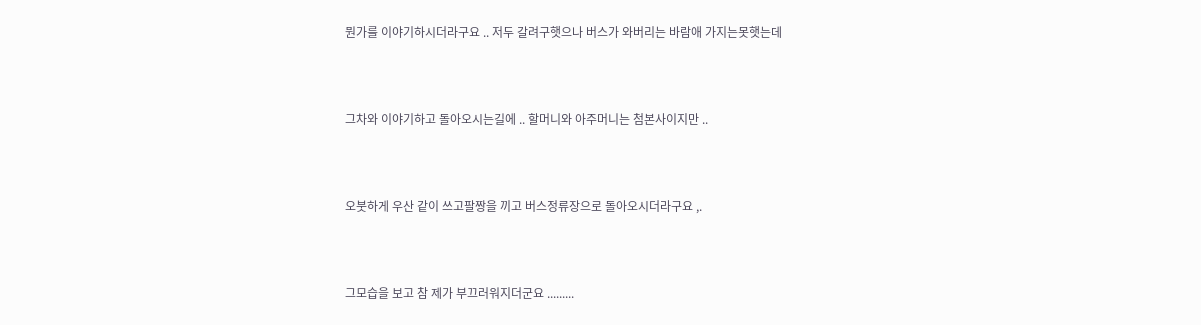뭔가를 이야기하시더라구요 .. 저두 갈려구햇으나 버스가 와버리는 바람애 가지는못햇는데



그차와 이야기하고 돌아오시는길에 .. 할머니와 아주머니는 첨본사이지만 ..



오붓하게 우산 같이 쓰고팔짱을 끼고 버스정류장으로 돌아오시더라구요 ,.



그모습을 보고 참 제가 부끄러워지더군요 .........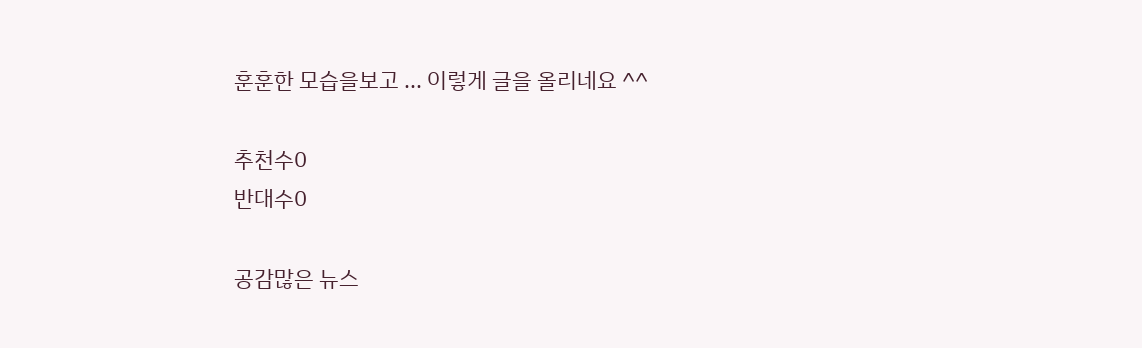훈훈한 모습을보고 ... 이렇게 글을 올리네요 ^^

추천수0
반대수0

공감많은 뉴스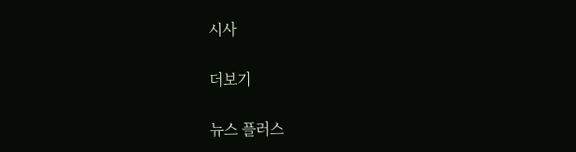시사

더보기

뉴스 플러스